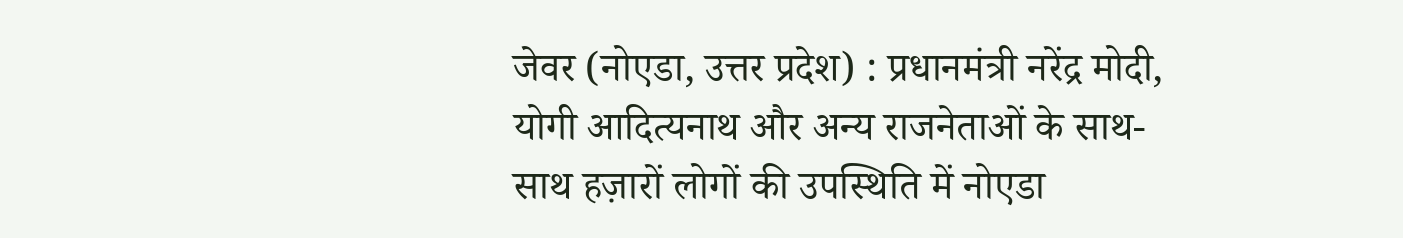जेवर (नोएडा, उत्तर प्रदेश) : प्रधानमंत्री नरेंद्र मोदी, योगी आदित्यनाथ और अन्य राजनेताओं के साथ-साथ हज़ारों लोगों की उपस्थिति में नोएडा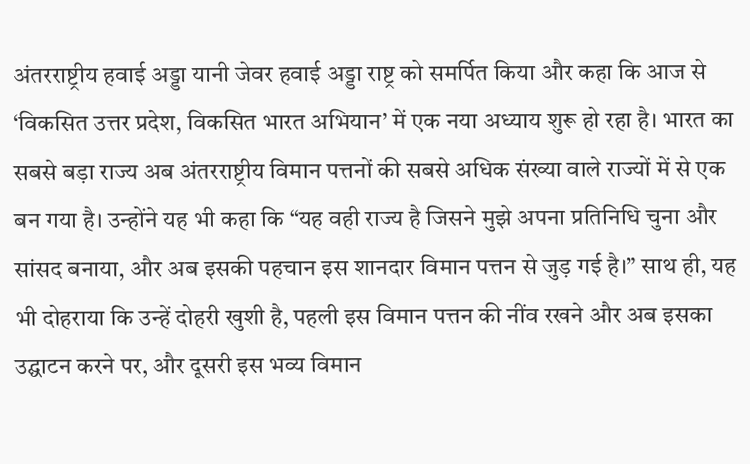अंतरराष्ट्रीय हवाई अड्डा यानी जेवर हवाई अड्डा राष्ट्र को समर्पित किया और कहा कि आज से ‘विकसित उत्तर प्रदेश, विकसित भारत अभियान’ में एक नया अध्याय शुरू हो रहा है। भारत का सबसे बड़ा राज्य अब अंतरराष्ट्रीय विमान पत्तनों की सबसे अधिक संख्या वाले राज्यों में से एक बन गया है। उन्होंने यह भी कहा कि “यह वही राज्य है जिसने मुझे अपना प्रतिनिधि चुना और सांसद बनाया, और अब इसकी पहचान इस शानदार विमान पत्तन से जुड़ गई है।” साथ ही, यह भी दोहराया कि उन्हें दोहरी खुशी है, पहली इस विमान पत्तन की नींव रखने और अब इसका उद्घाटन करने पर, और दूसरी इस भव्य विमान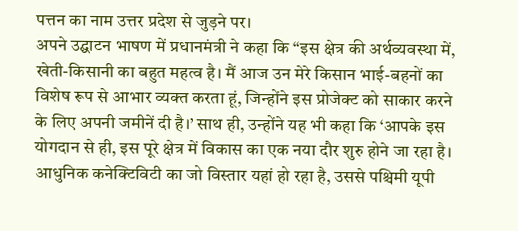पत्तन का नाम उत्तर प्रदेश से जुड़ने पर।
अपने उद्घाटन भाषण में प्रधानमंत्री ने कहा कि “इस क्षेत्र की अर्थव्यवस्था में, खेती-किसानी का बहुत महत्व है। मैं आज उन मेरे किसान भाई-बहनों का विशेष रूप से आभार व्यक्त करता हूं, जिन्होंने इस प्रोजेक्ट को साकार करने के लिए अपनी जमीनें दी है।’ साथ ही, उन्होंने यह भी कहा कि ‘आपके इस योगदान से ही, इस पूरे क्षेत्र में विकास का एक नया दौर शुरु होने जा रहा है। आधुनिक कनेक्टिविटी का जो विस्तार यहां हो रहा है, उससे पश्चिमी यूपी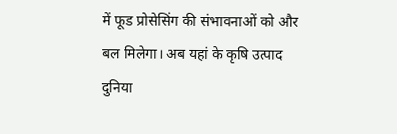में फूड प्रोसेसिंग की संभावनाओं को और बल मिलेगा। अब यहां के कृषि उत्पाद दुनिया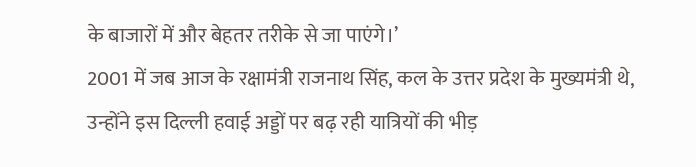के बाजारों में और बेहतर तरीके से जा पाएंगे।’
2001 में जब आज के रक्षामंत्री राजनाथ सिंह, कल के उत्तर प्रदेश के मुख्यमंत्री थे, उन्होंने इस दिल्ली हवाई अड्डों पर बढ़ रही यात्रियों की भीड़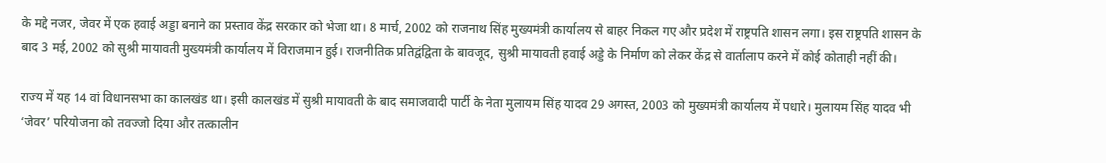के मद्दे नजर, जेवर में एक हवाई अड्डा बनाने का प्रस्ताव केंद्र सरकार को भेजा था। 8 मार्च, 2002 को राजनाथ सिंह मुख्यमंत्री कार्यालय से बाहर निकल गए और प्रदेश में राष्ट्रपति शासन लगा। इस राष्ट्रपति शासन के बाद 3 मई, 2002 को सुश्री मायावती मुख्यमंत्री कार्यालय में विराजमान हुई। राजनीतिक प्रतिद्वंद्विता के बावजूद, सुश्री मायावती हवाई अड्डे के निर्माण को लेकर केंद्र से वार्तालाप करने में कोई कोताही नहीं की।

राज्य में यह 14 वां विधानसभा का कालखंड था। इसी कालखंड में सुश्री मायावती के बाद समाजवादी पार्टी के नेता मुलायम सिंह यादव 29 अगस्त, 2003 को मुख्यमंत्री कार्यालय में पधारे। मुलायम सिंह यादव भी ‘जेवर’ परियोजना को तवज्जो दिया और तत्कालीन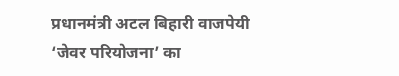प्रधानमंत्री अटल बिहारी वाजपेयी ‘जेवर परियोजना’ का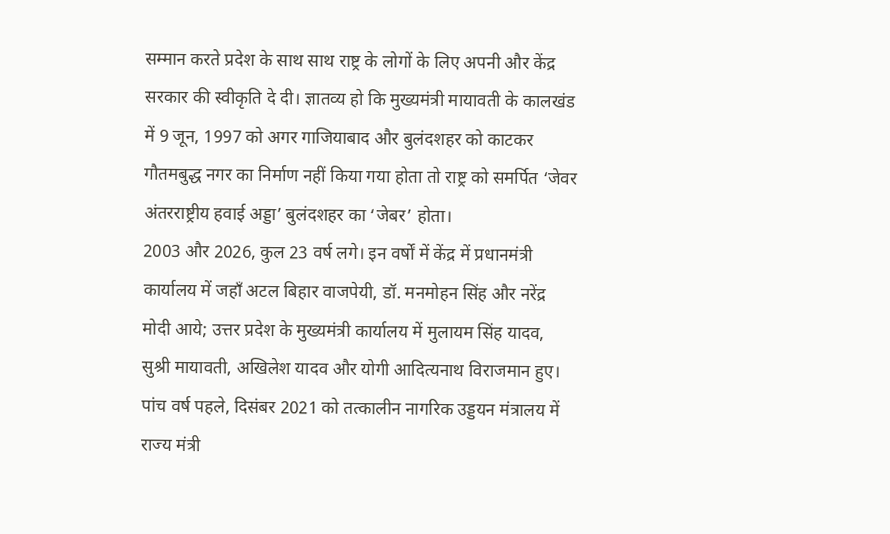सम्मान करते प्रदेश के साथ साथ राष्ट्र के लोगों के लिए अपनी और केंद्र सरकार की स्वीकृति दे दी। ज्ञातव्य हो कि मुख्यमंत्री मायावती के कालखंड में 9 जून, 1997 को अगर गाजियाबाद और बुलंदशहर को काटकर गौतमबुद्ध नगर का निर्माण नहीं किया गया होता तो राष्ट्र को समर्पित ‘जेवर अंतरराष्ट्रीय हवाई अड्डा’ बुलंदशहर का ‘जेबर’ होता।
2003 और 2026, कुल 23 वर्ष लगे। इन वर्षों में केंद्र में प्रधानमंत्री कार्यालय में जहाँ अटल बिहार वाजपेयी, डॉ. मनमोहन सिंह और नरेंद्र मोदी आये; उत्तर प्रदेश के मुख्यमंत्री कार्यालय में मुलायम सिंह यादव, सुश्री मायावती, अखिलेश यादव और योगी आदित्यनाथ विराजमान हुए। पांच वर्ष पहले, दिसंबर 2021 को तत्कालीन नागरिक उड्डयन मंत्रालय में राज्य मंत्री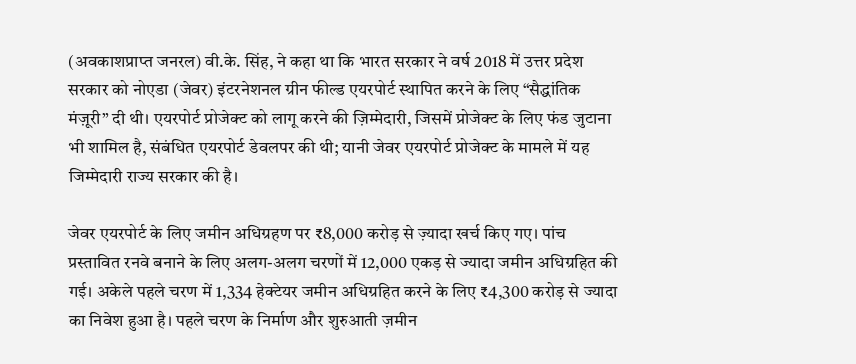(अवकाशप्राप्त जनरल) वी.के. सिंह, ने कहा था कि भारत सरकार ने वर्ष 2018 में उत्तर प्रदेश सरकार को नोएडा (जेवर) इंटरनेशनल ग्रीन फील्ड एयरपोर्ट स्थापित करने के लिए “सैद्धांतिक मंज़ूरी” दी थी। एयरपोर्ट प्रोजेक्ट को लागू करने की ज़िम्मेदारी, जिसमें प्रोजेक्ट के लिए फंड जुटाना भी शामिल है, संबंधित एयरपोर्ट डेवलपर की थी; यानी जेवर एयरपोर्ट प्रोजेक्ट के मामले में यह जिम्मेदारी राज्य सरकार की है।

जेवर एयरपोर्ट के लिए जमीन अधिग्रहण पर ₹8,000 करोड़ से ज़्यादा खर्च किए गए। पांच प्रस्तावित रनवे बनाने के लिए अलग-अलग चरणों में 12,000 एकड़ से ज्यादा जमीन अधिग्रहित की गई। अकेले पहले चरण में 1,334 हेक्टेयर जमीन अधिग्रहित करने के लिए ₹4,300 करोड़ से ज्यादा का निवेश हुआ है। पहले चरण के निर्माण और शुरुआती ज़मीन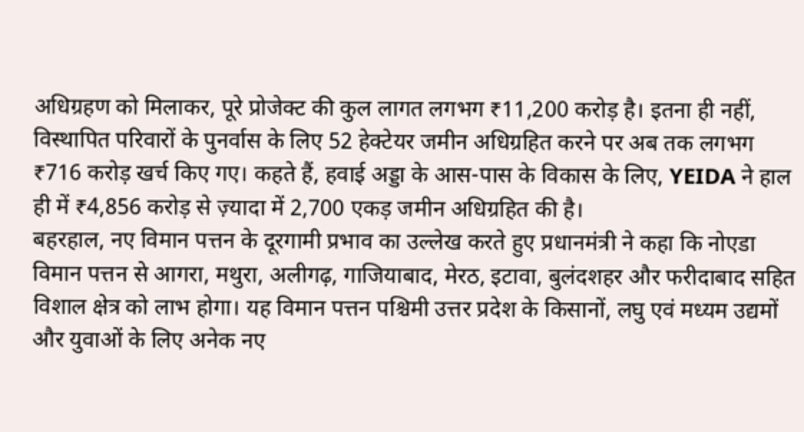अधिग्रहण को मिलाकर, पूरे प्रोजेक्ट की कुल लागत लगभग ₹11,200 करोड़ है। इतना ही नहीं, विस्थापित परिवारों के पुनर्वास के लिए 52 हेक्टेयर जमीन अधिग्रहित करने पर अब तक लगभग ₹716 करोड़ खर्च किए गए। कहते हैं, हवाई अड्डा के आस-पास के विकास के लिए, YEIDA ने हाल ही में ₹4,856 करोड़ से ज़्यादा में 2,700 एकड़ जमीन अधिग्रहित की है।
बहरहाल, नए विमान पत्तन के दूरगामी प्रभाव का उल्लेख करते हुए प्रधानमंत्री ने कहा कि नोएडा विमान पत्तन से आगरा, मथुरा, अलीगढ़, गाजियाबाद, मेरठ, इटावा, बुलंदशहर और फरीदाबाद सहित विशाल क्षेत्र को लाभ होगा। यह विमान पत्तन पश्चिमी उत्तर प्रदेश के किसानों, लघु एवं मध्यम उद्यमों और युवाओं के लिए अनेक नए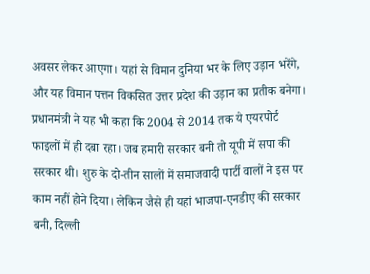अवसर लेकर आएगा। यहां से विमान दुनिया भर के लिए उड़ान भरेंगे, और यह विमान पत्तन विकसित उत्तर प्रदेश की उड़ान का प्रतीक बनेगा। प्रधानमंत्री ने यह भी कहा कि 2004 से 2014 तक ये एयरपोर्ट फाइलों में ही दबा रहा। जब हमारी सरकार बनी तो यूपी में सपा की सरकार थी। शुरु के दो-तीन सालों में समाजवादी पार्टी वालों ने इस पर काम नहीं होने दिया। लेकिन जैसे ही यहां भाजपा-एनडीए की सरकार बनी, दिल्ली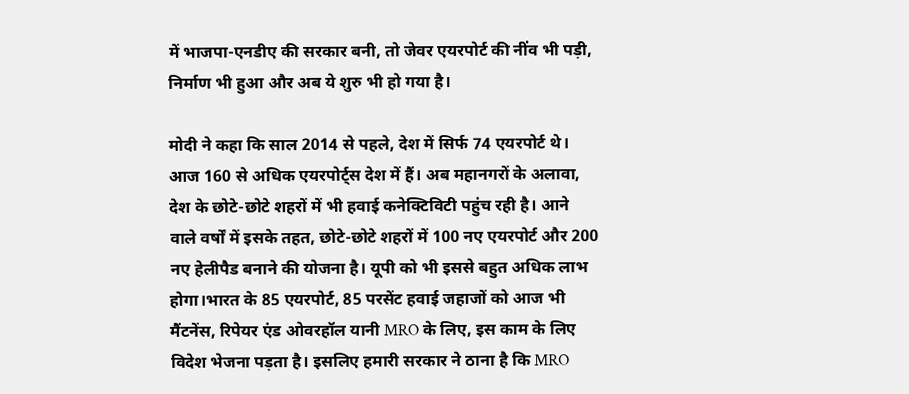में भाजपा-एनडीए की सरकार बनी, तो जेवर एयरपोर्ट की नींव भी पड़ी, निर्माण भी हुआ और अब ये शुरु भी हो गया है।

मोदी ने कहा कि साल 2014 से पहले, देश में सिर्फ 74 एयरपोर्ट थे। आज 160 से अधिक एयरपोर्ट्स देश में हैं। अब महानगरों के अलावा, देश के छोटे-छोटे शहरों में भी हवाई कनेक्टिविटी पहुंच रही है। आने वाले वर्षों में इसके तहत, छोटे-छोटे शहरों में 100 नए एयरपोर्ट और 200 नए हेलीपैड बनाने की योजना है। यूपी को भी इससे बहुत अधिक लाभ होगा।भारत के 85 एयरपोर्ट, 85 परसेंट हवाई जहाजों को आज भी मैंटनेंस, रिपेयर एंड ओवरहॉल यानी MRO के लिए, इस काम के लिए विदेश भेजना पड़ता है। इसलिए हमारी सरकार ने ठाना है कि MRO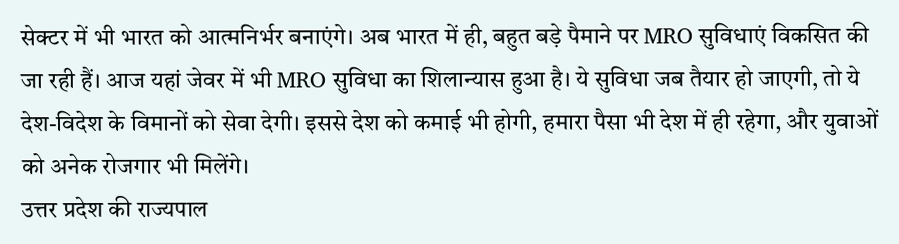सेक्टर में भी भारत को आत्मनिर्भर बनाएंगे। अब भारत में ही, बहुत बड़े पैमाने पर MRO सुविधाएं विकसित की जा रही हैं। आज यहां जेवर में भी MRO सुविधा का शिलान्यास हुआ है। ये सुविधा जब तैयार हो जाएगी, तो ये देश-विदेश के विमानों को सेवा देगी। इससे देश को कमाई भी होगी, हमारा पैसा भी देश में ही रहेगा, और युवाओं को अनेक रोजगार भी मिलेंगे।
उत्तर प्रदेश की राज्यपाल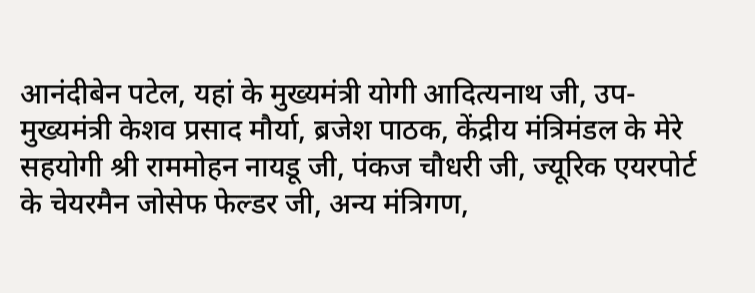आनंदीबेन पटेल, यहां के मुख्यमंत्री योगी आदित्यनाथ जी, उप-मुख्यमंत्री केशव प्रसाद मौर्या, ब्रजेश पाठक, केंद्रीय मंत्रिमंडल के मेरे सहयोगी श्री राममोहन नायडू जी, पंकज चौधरी जी, ज्यूरिक एयरपोर्ट के चेयरमैन जोसेफ फेल्डर जी, अन्य मंत्रिगण,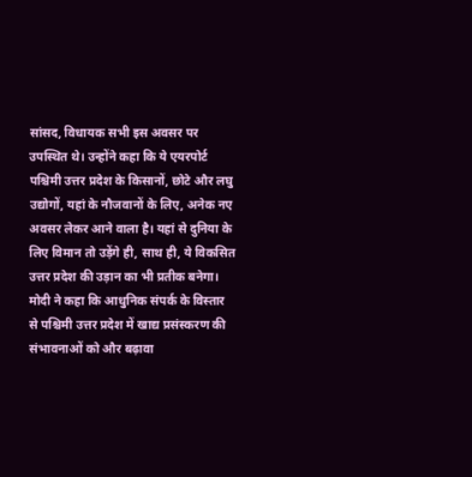सांसद, विधायक सभी इस अवसर पर उपस्थित थे। उन्होंने कहा कि ये एयरपोर्ट पश्चिमी उत्तर प्रदेश के किसानों, छोटे और लघु उद्योगों, यहां के नौजवानों के लिए, अनेक नए अवसर लेकर आने वाला है। यहां से दुनिया के लिए विमान तो उड़ेंगे ही, साथ ही, ये विकसित उत्तर प्रदेश की उड़ान का भी प्रतीक बनेगा। मोदी ने कहा कि आधुनिक संपर्क के विस्तार से पश्चिमी उत्तर प्रदेश में खाद्य प्रसंस्करण की संभावनाओं को और बढ़ावा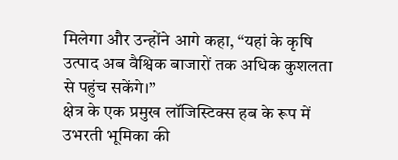मिलेगा और उन्होंने आगे कहा, “यहां के कृषि उत्पाद अब वैश्विक बाजारों तक अधिक कुशलता से पहुंच सकेंगे।”
क्षेत्र के एक प्रमुख लॉजिस्टिक्स हब के रूप में उभरती भूमिका की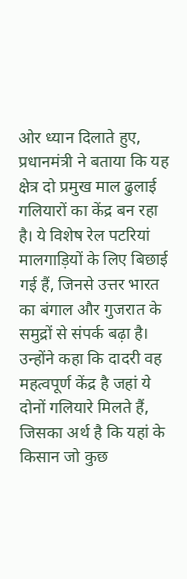ओर ध्यान दिलाते हुए, प्रधानमंत्री ने बताया कि यह क्षेत्र दो प्रमुख माल ढुलाई गलियारों का केंद्र बन रहा है। ये विशेष रेल पटरियां मालगाड़ियों के लिए बिछाई गई हैं, जिनसे उत्तर भारत का बंगाल और गुजरात के समुद्रों से संपर्क बढ़ा है। उन्होंने कहा कि दादरी वह महत्वपूर्ण केंद्र है जहां ये दोनों गलियारे मिलते हैं, जिसका अर्थ है कि यहां के किसान जो कुछ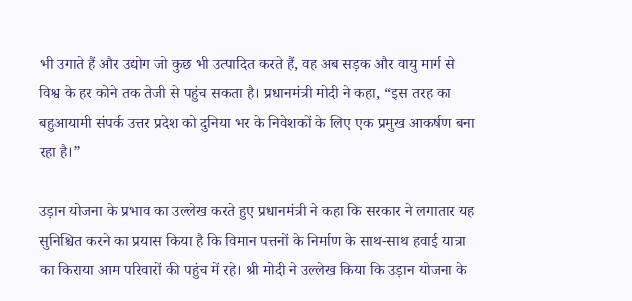भी उगाते हैं और उद्योग जो कुछ भी उत्पादित करते हैं, वह अब सड़क और वायु मार्ग से विश्व के हर कोने तक तेजी से पहुंच सकता है। प्रधानमंत्री मोदी ने कहा, “इस तरह का बहुआयामी संपर्क उत्तर प्रदेश को दुनिया भर के निवेशकों के लिए एक प्रमुख आकर्षण बना रहा है।”

उड़ान योजना के प्रभाव का उल्लेख करते हुए प्रधानमंत्री ने कहा कि सरकार ने लगातार यह सुनिश्चित करने का प्रयास किया है कि विमान पत्तनों के निर्माण के साथ-साथ हवाई यात्रा का किराया आम परिवारों की पहुंच में रहे। श्री मोदी ने उल्लेख किया कि उड़ान योजना के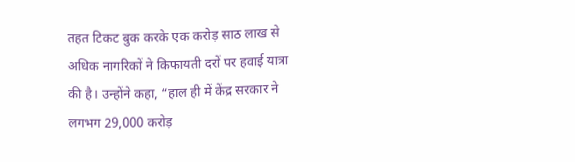तहत टिकट बुक करके एक करोड़ साठ लाख से अधिक नागरिकों ने किफायती दरों पर हवाई यात्रा की है। उन्होंने कहा, “हाल ही में केंद्र सरकार ने लगभग 29,000 करोड़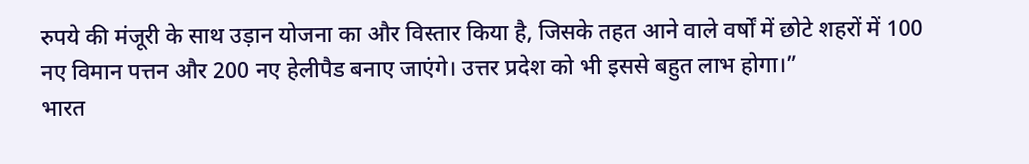रुपये की मंजूरी के साथ उड़ान योजना का और विस्तार किया है, जिसके तहत आने वाले वर्षों में छोटे शहरों में 100 नए विमान पत्तन और 200 नए हेलीपैड बनाए जाएंगे। उत्तर प्रदेश को भी इससे बहुत लाभ होगा।”
भारत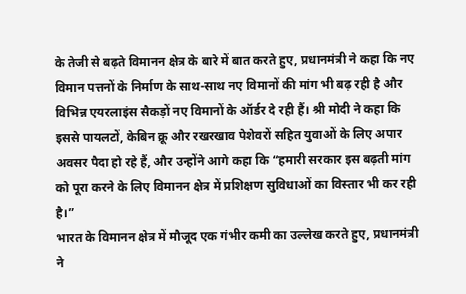के तेजी से बढ़ते विमानन क्षेत्र के बारे में बात करते हुए, प्रधानमंत्री ने कहा कि नए विमान पत्तनों के निर्माण के साथ-साथ नए विमानों की मांग भी बढ़ रही है और विभिन्न एयरलाइंस सैकड़ों नए विमानों के ऑर्डर दे रही हैं। श्री मोदी ने कहा कि इससे पायलटों, केबिन क्रू और रखरखाव पेशेवरों सहित युवाओं के लिए अपार अवसर पैदा हो रहे हैं, और उन्होंने आगे कहा कि “हमारी सरकार इस बढ़ती मांग को पूरा करने के लिए विमानन क्षेत्र में प्रशिक्षण सुविधाओं का विस्तार भी कर रही है।”
भारत के विमानन क्षेत्र में मौजूद एक गंभीर कमी का उल्लेख करते हुए, प्रधानमंत्री ने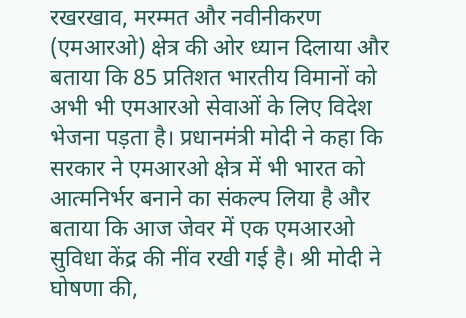रखरखाव, मरम्मत और नवीनीकरण (एमआरओ) क्षेत्र की ओर ध्यान दिलाया और बताया कि 85 प्रतिशत भारतीय विमानों को अभी भी एमआरओ सेवाओं के लिए विदेश भेजना पड़ता है। प्रधानमंत्री मोदी ने कहा कि सरकार ने एमआरओ क्षेत्र में भी भारत को आत्मनिर्भर बनाने का संकल्प लिया है और बताया कि आज जेवर में एक एमआरओ सुविधा केंद्र की नींव रखी गई है। श्री मोदी ने घोषणा की,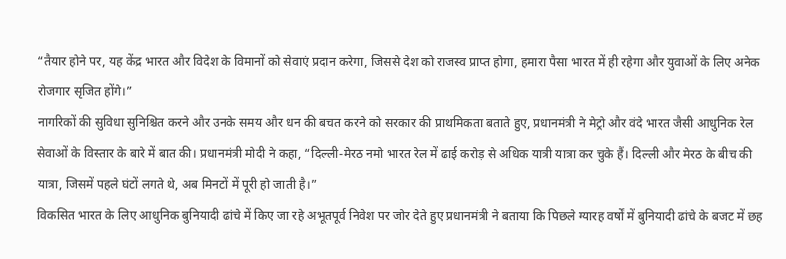“तैयार होने पर, यह केंद्र भारत और विदेश के विमानों को सेवाएं प्रदान करेगा, जिससे देश को राजस्व प्राप्त होगा, हमारा पैसा भारत में ही रहेगा और युवाओं के लिए अनेक रोजगार सृजित होंगे।”
नागरिकों की सुविधा सुनिश्चित करने और उनके समय और धन की बचत करने को सरकार की प्राथमिकता बताते हुए, प्रधानमंत्री ने मेट्रो और वंदे भारत जैसी आधुनिक रेल सेवाओं के विस्तार के बारे में बात की। प्रधानमंत्री मोदी ने कहा, “दिल्ली-मेरठ नमो भारत रेल में ढाई करोड़ से अधिक यात्री यात्रा कर चुके हैं। दिल्ली और मेरठ के बीच की यात्रा, जिसमें पहले घंटों लगते थे, अब मिनटों में पूरी हो जाती है।”
विकसित भारत के लिए आधुनिक बुनियादी ढांचे में किए जा रहे अभूतपूर्व निवेश पर जोर देते हुए प्रधानमंत्री ने बताया कि पिछले ग्यारह वर्षों में बुनियादी ढांचे के बजट में छह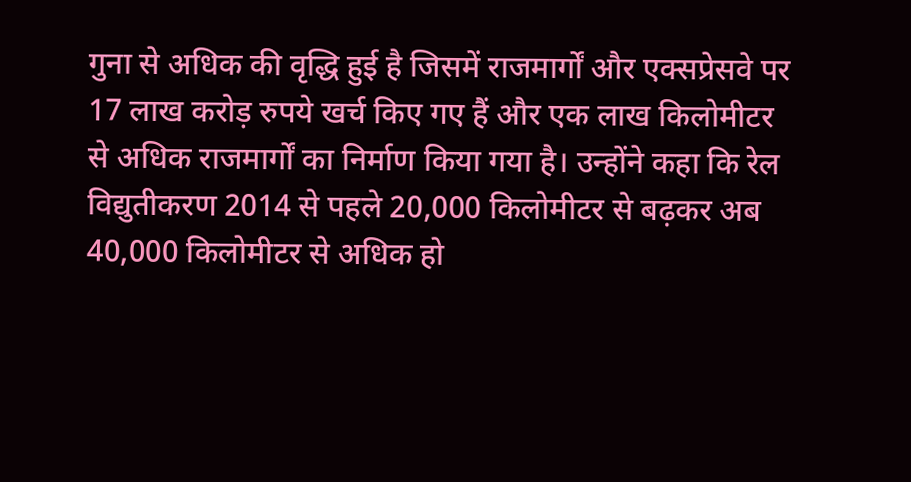गुना से अधिक की वृद्धि हुई है जिसमें राजमार्गों और एक्सप्रेसवे पर 17 लाख करोड़ रुपये खर्च किए गए हैं और एक लाख किलोमीटर से अधिक राजमार्गों का निर्माण किया गया है। उन्होंने कहा कि रेल विद्युतीकरण 2014 से पहले 20,000 किलोमीटर से बढ़कर अब 40,000 किलोमीटर से अधिक हो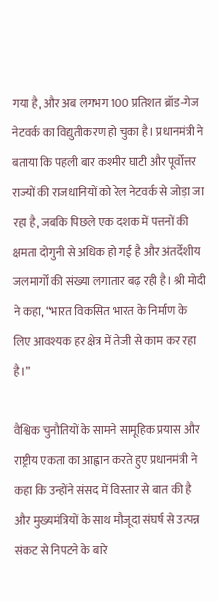गया है, और अब लगभग 100 प्रतिशत ब्रॉड-गेज नेटवर्क का विद्युतीकरण हो चुका है। प्रधानमंत्री ने बताया कि पहली बार कश्मीर घाटी और पूर्वोत्तर राज्यों की राजधानियों को रेल नेटवर्क से जोड़ा जा रहा है, जबकि पिछले एक दशक में पत्तनों की क्षमता दोगुनी से अधिक हो गई है और अंतर्देशीय जलमार्गों की संख्या लगातार बढ़ रही है। श्री मोदी ने कहा, “भारत विकसित भारत के निर्माण के लिए आवश्यक हर क्षेत्र में तेजी से काम कर रहा है।”

वैश्विक चुनौतियों के सामने सामूहिक प्रयास और राष्ट्रीय एकता का आह्वान करते हुए प्रधानमंत्री ने कहा कि उन्होंने संसद में विस्तार से बात की है और मुख्यमंत्रियों के साथ मौजूदा संघर्ष से उत्पन्न संकट से निपटने के बारे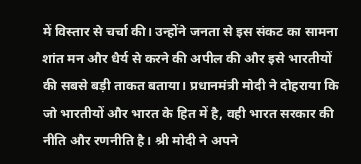में विस्तार से चर्चा की। उन्होंने जनता से इस संकट का सामना शांत मन और धैर्य से करने की अपील की और इसे भारतीयों की सबसे बड़ी ताकत बताया। प्रधानमंत्री मोदी ने दोहराया कि जो भारतीयों और भारत के हित में है, वही भारत सरकार की नीति और रणनीति है। श्री मोदी ने अपने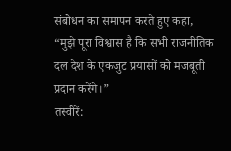संबोधन का समापन करते हुए कहा, “मुझे पूरा विश्वास है कि सभी राजनीतिक दल देश के एकजुट प्रयासों को मजबूती प्रदान करेंगे।”
तस्वीरें: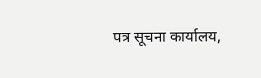पत्र सूचना कार्यालय,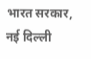भारत सरकार, नई दिल्ली